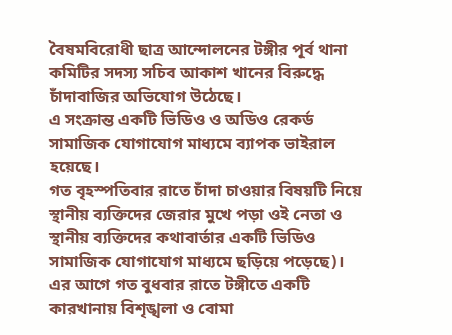বৈষমবিরোধী ছাত্র আন্দোলনের টঙ্গীর পূর্ব থানা কমিটির সদস্য সচিব আকাশ খানের বিরুদ্ধে চাঁদাবাজির অভিযোগ উঠেছে।
এ সংক্রান্ত একটি ভিডিও ও অডিও রেকর্ড সামাজিক যোগাযোগ মাধ্যমে ব্যাপক ভাইরাল হয়েছে।
গত বৃহস্পতিবার রাতে চাঁদা চাওয়ার বিষয়টি নিয়ে স্থানীয় ব্যক্তিদের জেরার মুখে পড়া ওই নেতা ও স্থানীয় ব্যক্তিদের কথাবার্তার একটি ভিডিও সামাজিক যোগাযোগ মাধ্যমে ছড়িয়ে পড়েছে)। এর আগে গত বুধবার রাতে টঙ্গীতে একটি কারখানায় বিশৃঙ্খলা ও বোমা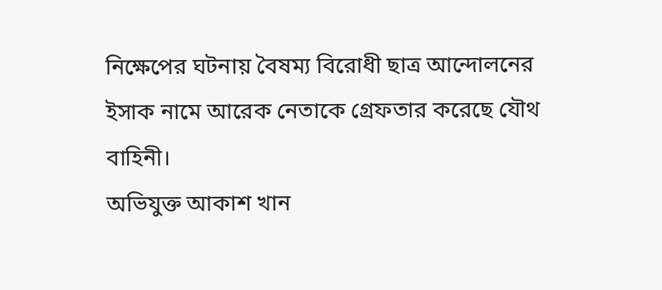নিক্ষেপের ঘটনায় বৈষম্য বিরোধী ছাত্র আন্দোলনের ইসাক নামে আরেক নেতাকে গ্রেফতার করেছে যৌথ বাহিনী।
অভিযুক্ত আকাশ খান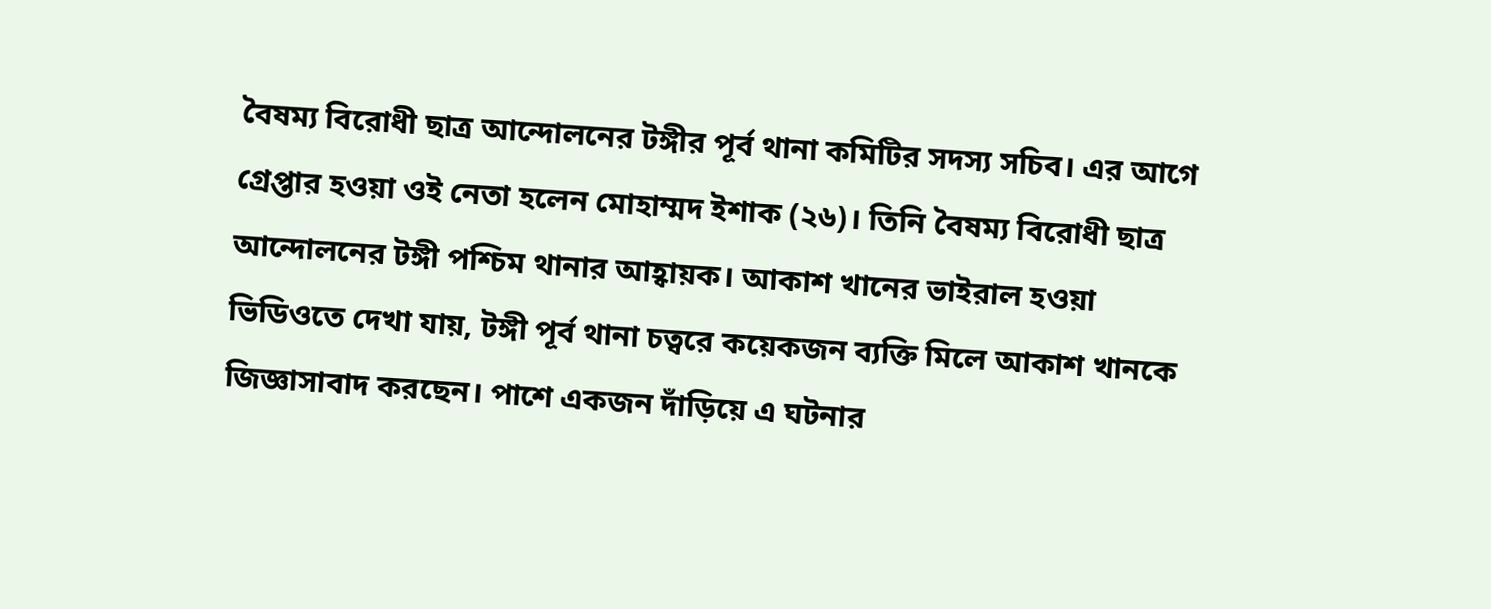বৈষম্য বিরোধী ছাত্র আন্দোলনের টঙ্গীর পূর্ব থানা কমিটির সদস্য সচিব। এর আগে গ্রেপ্তার হওয়া ওই নেতা হলেন মোহাম্মদ ইশাক (২৬)। তিনি বৈষম্য বিরোধী ছাত্র আন্দোলনের টঙ্গী পশ্চিম থানার আহ্বায়ক। আকাশ খানের ভাইরাল হওয়া ভিডিওতে দেখা যায়, টঙ্গী পূর্ব থানা চত্বরে কয়েকজন ব্যক্তি মিলে আকাশ খানকে জিজ্ঞাসাবাদ করছেন। পাশে একজন দাঁড়িয়ে এ ঘটনার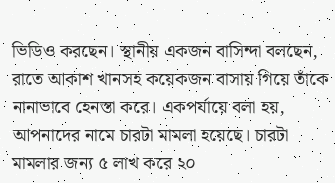ভিডিও করছেন। স্থানীয় একজন বাসিন্দা বলছেন, রাতে আকাশ খানসহ কয়েকজন বাসায় গিয়ে তাঁকে নানাভাবে হেনস্তা করে। একপর্যায়ে বলা হয়, আপনাদের নামে চারটা মামলা হয়েছে। চারটা মামলার জন্য ৫ লাখ করে ২০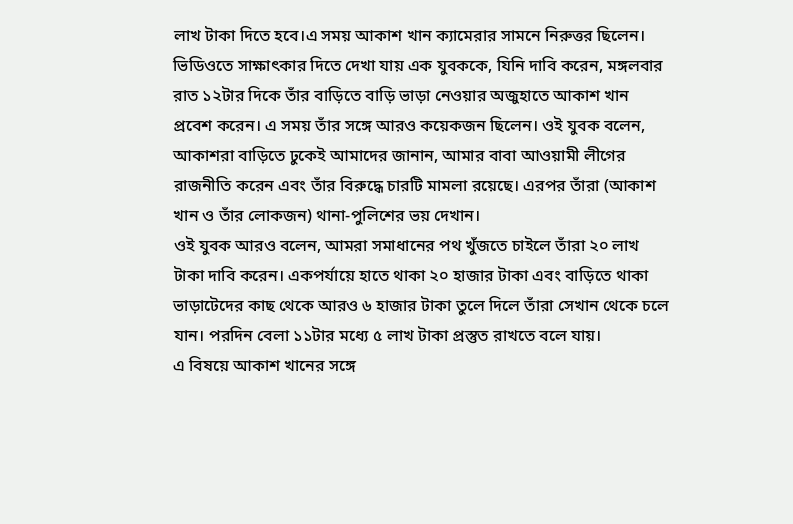লাখ টাকা দিতে হবে।এ সময় আকাশ খান ক্যামেরার সামনে নিরুত্তর ছিলেন। ভিডিওতে সাক্ষাৎকার দিতে দেখা যায় এক যুবককে, যিনি দাবি করেন, মঙ্গলবার রাত ১২টার দিকে তাঁর বাড়িতে বাড়ি ভাড়া নেওয়ার অজুহাতে আকাশ খান প্রবেশ করেন। এ সময় তাঁর সঙ্গে আরও কয়েকজন ছিলেন। ওই যুবক বলেন, আকাশরা বাড়িতে ঢুকেই আমাদের জানান, আমার বাবা আওয়ামী লীগের রাজনীতি করেন এবং তাঁর বিরুদ্ধে চারটি মামলা রয়েছে। এরপর তাঁরা (আকাশ খান ও তাঁর লোকজন) থানা-পুলিশের ভয় দেখান।
ওই যুবক আরও বলেন, আমরা সমাধানের পথ খুঁজতে চাইলে তাঁরা ২০ লাখ টাকা দাবি করেন। একপর্যায়ে হাতে থাকা ২০ হাজার টাকা এবং বাড়িতে থাকা ভাড়াটেদের কাছ থেকে আরও ৬ হাজার টাকা তুলে দিলে তাঁরা সেখান থেকে চলে যান। পরদিন বেলা ১১টার মধ্যে ৫ লাখ টাকা প্রস্তুত রাখতে বলে যায়।
এ বিষয়ে আকাশ খানের সঙ্গে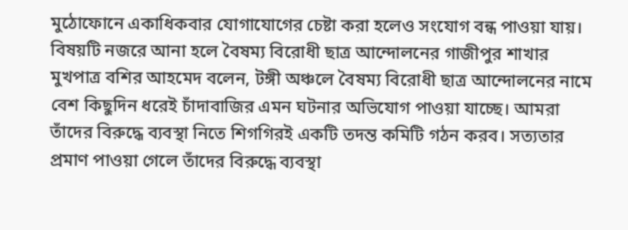মুঠোফোনে একাধিকবার যোগাযোগের চেষ্টা করা হলেও সংযোগ বন্ধ পাওয়া যায়। বিষয়টি নজরে আনা হলে বৈষম্য বিরোধী ছাত্র আন্দোলনের গাজীপুর শাখার মুখপাত্র বশির আহমেদ বলেন, টঙ্গী অঞ্চলে বৈষম্য বিরোধী ছাত্র আন্দোলনের নামে বেশ কিছুদিন ধরেই চাঁদাবাজির এমন ঘটনার অভিযোগ পাওয়া যাচ্ছে। আমরা তাঁদের বিরুদ্ধে ব্যবস্থা নিতে শিগগিরই একটি তদন্ত কমিটি গঠন করব। সত্যতার প্রমাণ পাওয়া গেলে তাঁদের বিরুদ্ধে ব্যবস্থা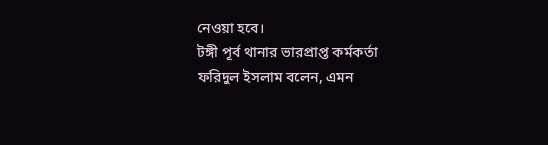নেওয়া হবে।
টঙ্গী পূর্ব থানার ভারপ্রাপ্ত কর্মকর্তা ফরিদুল ইসলাম বলেন, এমন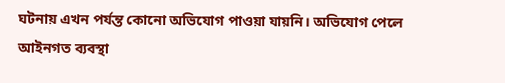ঘটনায় এখন পর্যন্ত কোনো অভিযোগ পাওয়া যায়নি। অভিযোগ পেলে আইনগত ব্যবস্থা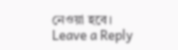নেওয়া হবে।
Leave a Reply